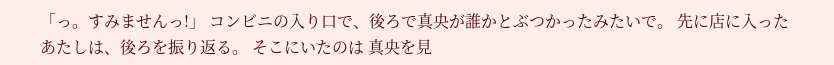「っ。すみませんっ!」 コンビニの入り口で、後ろで真央が誰かとぶつかったみたいで。 先に店に入ったあたしは、後ろを振り返る。 そこにいたのは 真央を見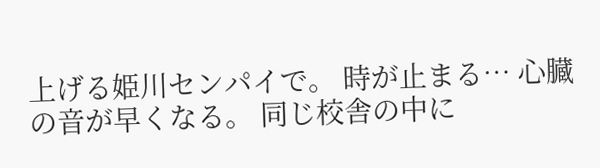上げる姫川センパイで。 時が止まる… 心臓の音が早くなる。 同じ校舎の中に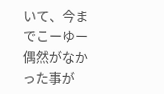いて、今までこーゆー偶然がなかった事が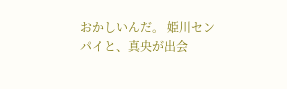おかしいんだ。 姫川センパイと、真央が出会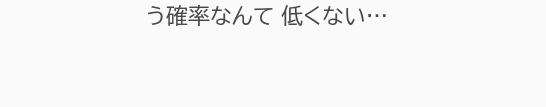う確率なんて 低くない…